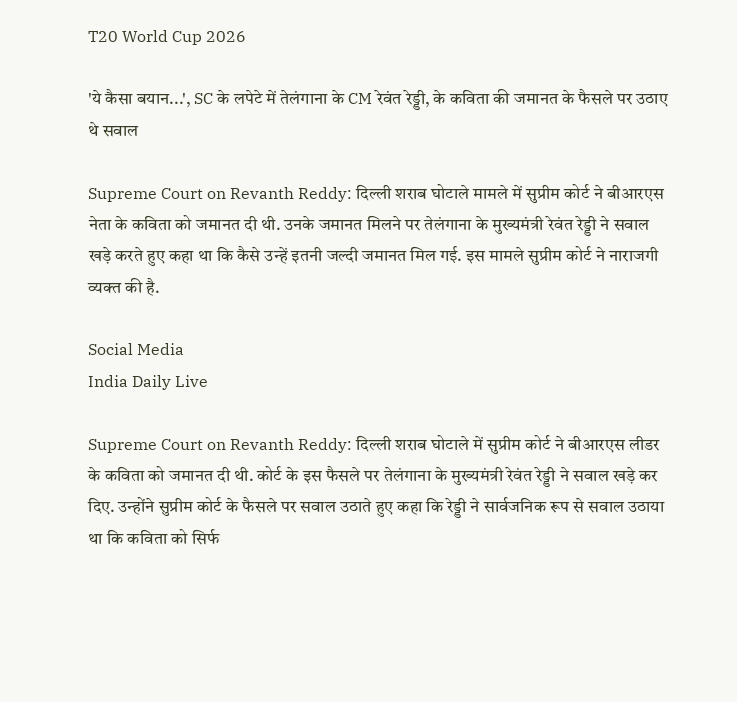T20 World Cup 2026

'ये कैसा बयान...', SC के लपेटे में तेलंगाना के CM रेवंत रेड्डी, के कविता की जमानत के फैसले पर उठाए थे सवाल

Supreme Court on Revanth Reddy: दिल्ली शराब घोटाले मामले में सुप्रीम कोर्ट ने बीआरएस नेता के कविता को जमानत दी थी. उनके जमानत मिलने पर तेलंगाना के मुख्यमंत्री रेवंत रेड्डी ने सवाल खड़े करते हुए कहा था कि कैसे उन्हें इतनी जल्दी जमानत मिल गई. इस मामले सुप्रीम कोर्ट ने नाराजगी व्यक्त की है.

Social Media
India Daily Live

Supreme Court on Revanth Reddy: दिल्ली शराब घोटाले में सुप्रीम कोर्ट ने बीआरएस लीडर के कविता को जमानत दी थी. कोर्ट के इस फैसले पर तेलंगाना के मुख्यमंत्री रेवंत रेड्डी ने सवाल खड़े कर दिए. उन्होंने सुप्रीम कोर्ट के फैसले पर सवाल उठाते हुए कहा कि रेड्डी ने सार्वजनिक रूप से सवाल उठाया था कि कविता को सिर्फ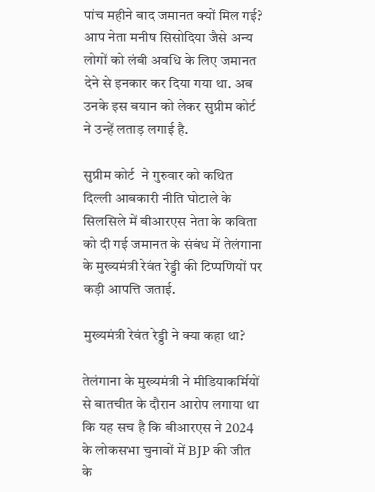पांच महीने बाद जमानत क्यों मिल गई?  आप नेता मनीष सिसोदिया जैसे अन्य लोगों को लंबी अवधि के लिए जमानत देने से इनकार कर दिया गया था. अब उनके इस बयान को लेकर सुप्रीम कोर्ट ने उन्हें लताड़ लगाई है.

सुप्रीम कोर्ट  ने गुरुवार को कथित दिल्ली आबकारी नीति घोटाले के सिलसिले में बीआरएस नेता के कविता को दी गई जमानत के संबंध में तेलंगाना के मुख्यमंत्री रेवंत रेड्डी की टिप्पणियों पर कड़ी आपत्ति जताई.

मुख्यमंत्री रेवंत रेड्डी ने क्या कहा था?

तेलंगाना के मुख्यमंत्री ने मीडियाकर्मियों से बातचीत के दौरान आरोप लगाया था कि यह सच है कि बीआरएस ने 2024 के लोकसभा चुनावों में BJP की जीत के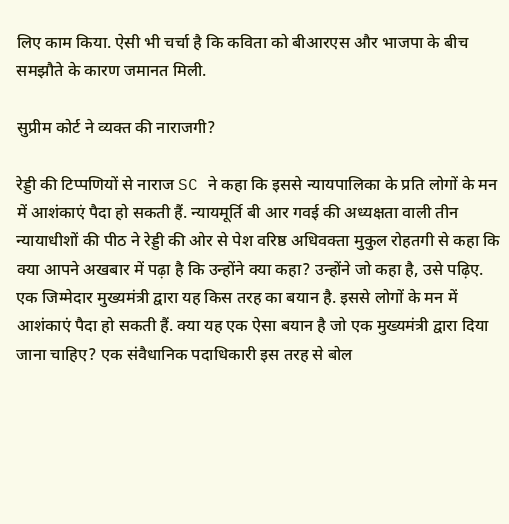लिए काम किया. ऐसी भी चर्चा है कि कविता को बीआरएस और भाजपा के बीच समझौते के कारण जमानत मिली.

सुप्रीम कोर्ट ने व्यक्त की नाराजगी?

रेड्डी की टिप्पणियों से नाराज SC ने कहा कि इससे न्यायपालिका के प्रति लोगों के मन में आशंकाएं पैदा हो सकती हैं. न्यायमूर्ति बी आर गवई की अध्यक्षता वाली तीन न्यायाधीशों की पीठ ने रेड्डी की ओर से पेश वरिष्ठ अधिवक्ता मुकुल रोहतगी से कहा कि क्या आपने अखबार में पढ़ा है कि उन्होंने क्या कहा? उन्होंने जो कहा है, उसे पढ़िए. एक जिम्मेदार मुख्यमंत्री द्वारा यह किस तरह का बयान है. इससे लोगों के मन में आशंकाएं पैदा हो सकती हैं. क्या यह एक ऐसा बयान है जो एक मुख्यमंत्री द्वारा दिया जाना चाहिए? एक संवैधानिक पदाधिकारी इस तरह से बोल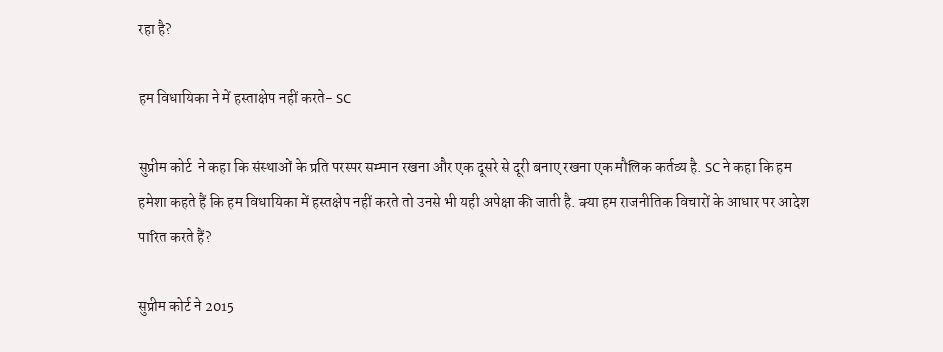रहा है?

हम विधायिका ने में हस्ताक्षेप नहीं करते- SC

सुप्रीम कोर्ट  ने कहा कि संस्थाओं के प्रति परस्पर सम्मान रखना और एक दूसरे से दूरी बनाए रखना एक मौलिक कर्तव्य है. SC ने कहा कि हम हमेशा कहते हैं कि हम विधायिका में हस्तक्षेप नहीं करते तो उनसे भी यही अपेक्षा की जाती है. क्या हम राजनीतिक विचारों के आधार पर आदेश पारित करते हैं?

सुप्रीम कोर्ट ने 2015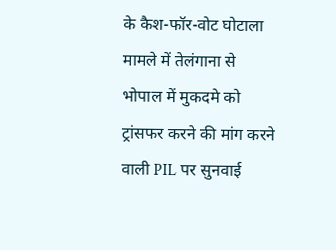के कैश-फॉर-वोट घोटाला मामले में तेलंगाना से भोपाल में मुकदमे को ट्रांसफर करने की मांग करने वाली PIL पर सुनवाई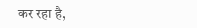कर रहा है,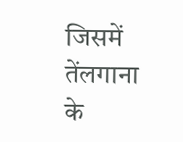जिसमें तेंलगाना के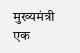मुख्यमंत्री एक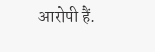आरोपी हैं.